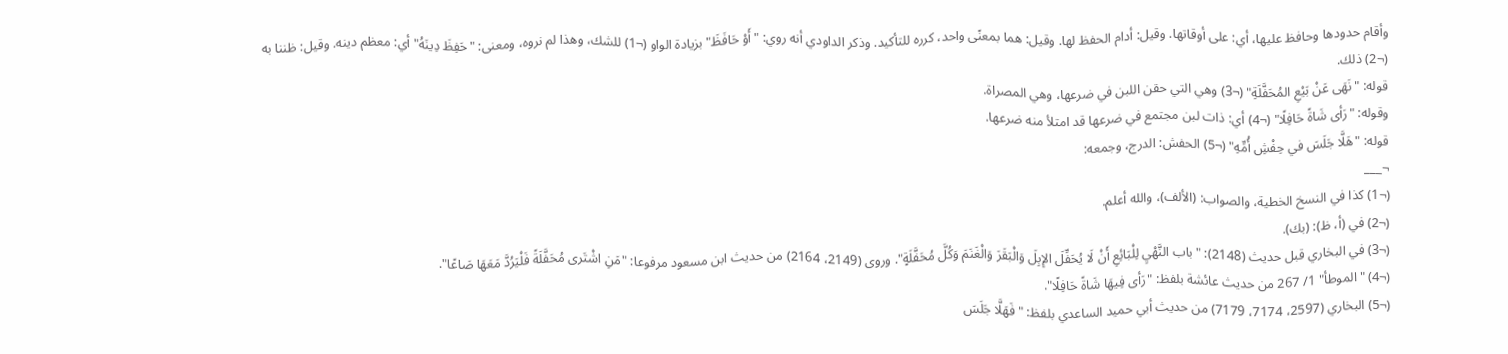وأقام حدودها وحافظ عليها، أي: على أوقاتها. وقيل: أدام الحفظ لها. وقيل: هما بمعنًى واحد، كرره للتأكيد. وذكر الداودي أنه روي: "أَوْ حَافَظَ" بزيادة الواو (¬1) للشك، وهذا لم نروه، ومعنى: "حَفِظَ دِينَهُ" أي: معظم دينه. وقيل: ظننا به (¬2) ذلك.
قوله: "نَهَى عَنْ بَيْعِ المُحَفَّلَةِ" (¬3) وهي التي حقن اللبن في ضرعها، وهي المصراة.
وقوله: "رَأى شَاةً حَافِلًا" (¬4) أي: ذات لبن مجتمع في ضرعها قد امتلأ منه ضرعها.
قوله: "هَلَّا جَلَسَ في حِفْشِ أُمِّهِ" (¬5) الحفش: الدرج، وجمعه:
¬___
(¬1) كذا في النسخ الخطية، والصواب: (الألف)، والله أعلم.
(¬2) في (أ، ظ): (بك).
(¬3) في البخاري قبل حديث (2148): "باب النَّهْيِ لِلْبَائِعِ أَنْ لَا يُحَفِّلَ الإِبِلَ وَالْبَقَرَ وَالْغَنَمَ وَكُلَّ مُحَفَّلَةٍ". وروى (2149، 2164) من حديث ابن مسعود مرفوعا: "مَنِ اشْتَرى مُحَفَّلَةً فَلْيَرُدَّ مَعَهَا صَاعًا".
(¬4) "الموطأ" 1/ 267 من حديث عائشة بلفظ: "رَأى فِيهَا شَاةً حَافِلًا".
(¬5) البخاري (2597، 7174، 7179) من حديث أبي حميد الساعدي بلفظ: "فَهَلَّا جَلَسَ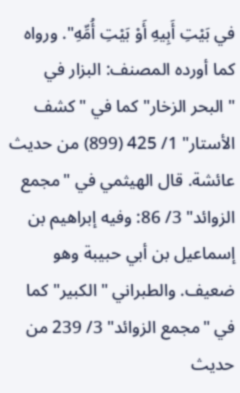في بَيْتِ أَبِيهِ أَوْ بَيْتِ أُمِّهِ". ورواه كما أورده المصنف: البزار في "البحر الزخار" كما في "كشف الأستار" 1/ 425 (899) من حديث عائشة. قال الهيثمي في "مجمع الزوائد" 3/ 86: وفيه إبراهيم بن إسماعيل بن أبي حبيبة وهو ضعيف. والطبراني "الكبير" كما في "مجمع الزوائد" 3/ 239 من حديث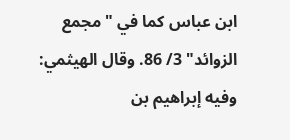ابن عباس كما في "مجمع الزوائد" 3/ 86. وقال الهيثمي: وفيه إبراهيم بن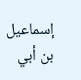إسماعيل بن أبي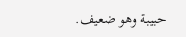حبيبة وهو ضعيف.